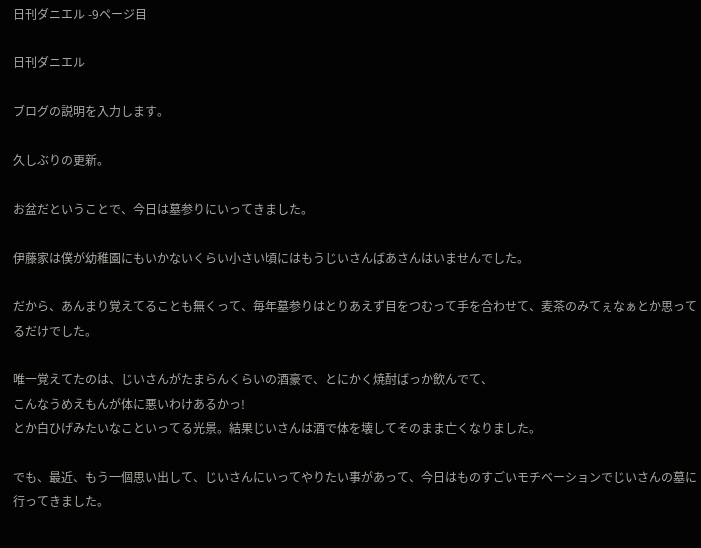日刊ダニエル -9ページ目

日刊ダニエル

ブログの説明を入力します。

久しぶりの更新。

お盆だということで、今日は墓参りにいってきました。

伊藤家は僕が幼稚園にもいかないくらい小さい頃にはもうじいさんばあさんはいませんでした。

だから、あんまり覚えてることも無くって、毎年墓参りはとりあえず目をつむって手を合わせて、麦茶のみてぇなぁとか思ってるだけでした。

唯一覚えてたのは、じいさんがたまらんくらいの酒豪で、とにかく焼酎ばっか飲んでて、
こんなうめえもんが体に悪いわけあるかっ!
とか白ひげみたいなこといってる光景。結果じいさんは酒で体を壊してそのまま亡くなりました。

でも、最近、もう一個思い出して、じいさんにいってやりたい事があって、今日はものすごいモチベーションでじいさんの墓に行ってきました。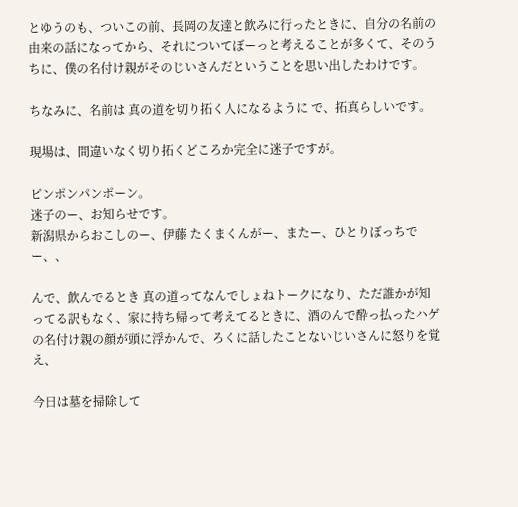とゆうのも、ついこの前、長岡の友達と飲みに行ったときに、自分の名前の由来の話になってから、それについてぼーっと考えることが多くて、そのうちに、僕の名付け親がそのじいさんだということを思い出したわけです。

ちなみに、名前は 真の道を切り拓く人になるように で、拓真らしいです。

現場は、間違いなく切り拓くどころか完全に迷子ですが。

ピンポンパンポーン。
迷子のー、お知らせです。
新潟県からおこしのー、伊藤 たくまくんがー、またー、ひとりぼっちでー、、

んで、飲んでるとき 真の道ってなんでしょねトークになり、ただ誰かが知ってる訳もなく、家に持ち帰って考えてるときに、酒のんで酔っ払ったハゲの名付け親の顔が頭に浮かんで、ろくに話したことないじいさんに怒りを覚え、

今日は墓を掃除して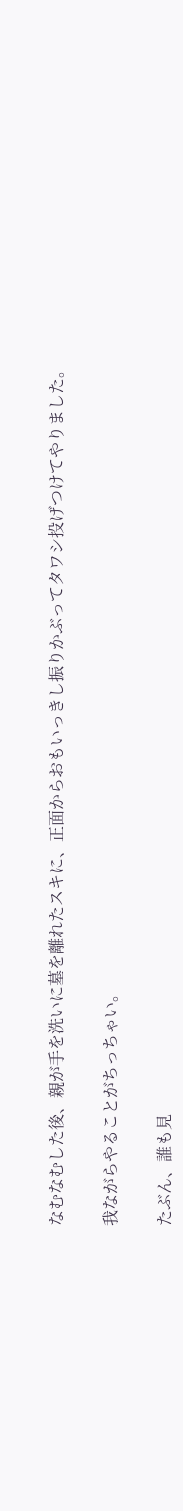なむなむした後、親が手を洗いに墓を離れたスキに、正面からおもいっきし振りかぶってタワシ投げつけてやりました。

我ながらやることがちっちゃい。

たぶん、誰も見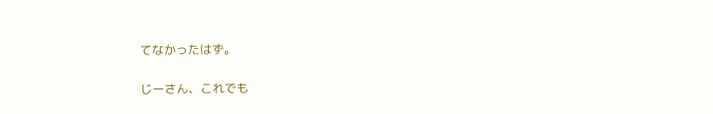てなかったはず。


じーさん、これでも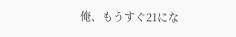俺、もうすぐ21にな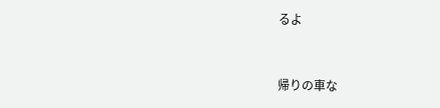るよ


帰りの車な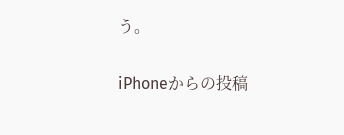う。

iPhoneからの投稿